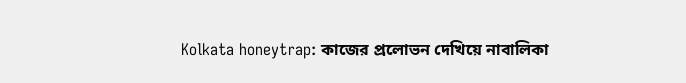Kolkata honeytrap: কাজের প্রলোভন দেখিয়ে নাবালিকা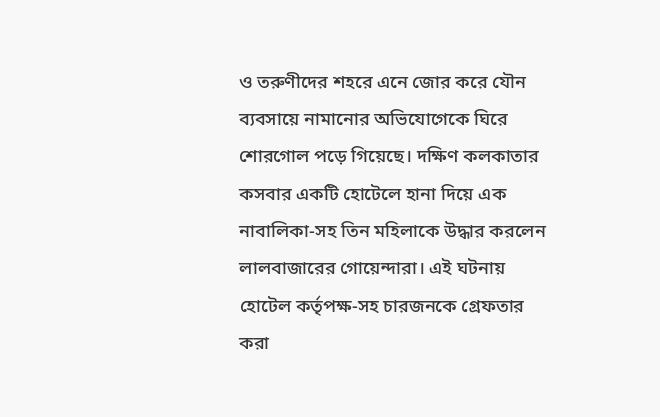ও তরুণীদের শহরে এনে জোর করে যৌন ব্যবসায়ে নামানোর অভিযোগেকে ঘিরে শোরগোল পড়ে গিয়েছে। দক্ষিণ কলকাতার কসবার একটি হোটেলে হানা দিয়ে এক নাবালিকা-সহ তিন মহিলাকে উদ্ধার করলেন লালবাজারের গোয়েন্দারা। এই ঘটনায় হোটেল কর্তৃপক্ষ-সহ চারজনকে গ্রেফতার করা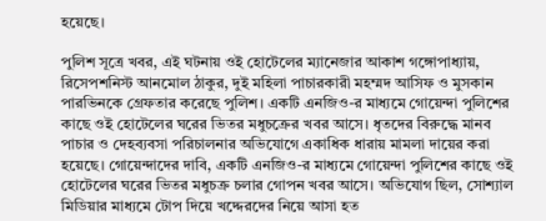হয়েছে।

পুলিশ সূত্রে খবর, এই ঘটনায় ওই হোটেলের ম্যানেজার আকাশ গঙ্গোপাধ্যায়, রিসেপশনিস্ট আনমোল ঠাকুর, দুই মহিলা পাচারকারী মহম্মদ আসিফ ও মুসকান পারভিনকে গ্রেফতার করেছে পুলিশ। একটি এনজিও-র মাধ্যমে গোয়েন্দা পুলিশের কাছে ওই হোটেলের ঘরের ভিতর মধুচক্রের খবর আসে। ধৃতদের বিরুদ্ধে মানব পাচার ও দেহব্যবসা পরিচালনার অভিযোগে একাধিক ধারায় মামলা দায়ের করা হয়েছে। গোয়েন্দাদের দাবি, একটি এনজিও-র মাধ্যমে গোয়েন্দা পুলিশের কাছে ওই হোটেলের ঘরের ভিতর মধুচক্র চলার গোপন খবর আসে। অভিযোগ ছিল, সোশ্যাল মিডিয়ার মাধ্যমে টোপ দিয়ে খদ্দেরদের নিয়ে আসা হত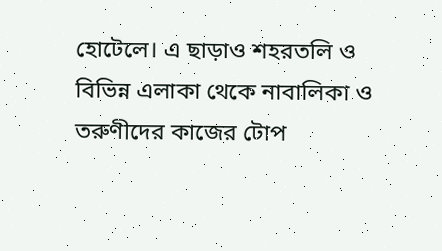হোটেলে। এ ছাড়াও শহরতলি ও বিভিন্ন এলাকা থেকে নাবালিকা ও তরুণীদের কাজের টোপ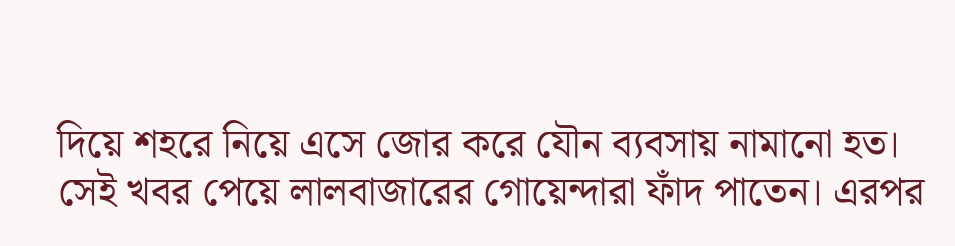দিয়ে শহরে নিয়ে এসে জোর করে যৌন ব্যবসায় নামানো হত।
সেই খবর পেয়ে লালবাজারের গোয়েন্দারা ফাঁদ পাতেন। এরপর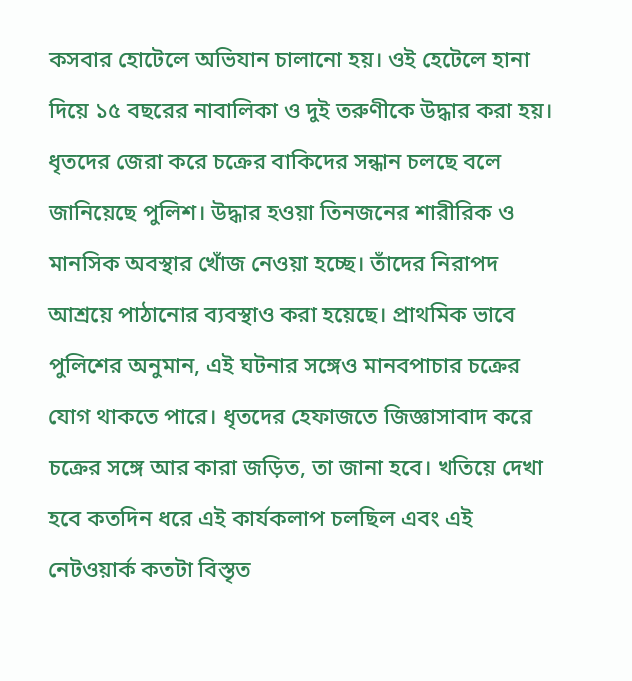কসবার হোটেলে অভিযান চালানো হয়। ওই হেটেলে হানা দিয়ে ১৫ বছরের নাবালিকা ও দুই তরুণীকে উদ্ধার করা হয়। ধৃতদের জেরা করে চক্রের বাকিদের সন্ধান চলছে বলে জানিয়েছে পুলিশ। উদ্ধার হওয়া তিনজনের শারীরিক ও মানসিক অবস্থার খোঁজ নেওয়া হচ্ছে। তাঁদের নিরাপদ আশ্রয়ে পাঠানোর ব্যবস্থাও করা হয়েছে। প্রাথমিক ভাবে পুলিশের অনুমান, এই ঘটনার সঙ্গেও মানবপাচার চক্রের যোগ থাকতে পারে। ধৃতদের হেফাজতে জিজ্ঞাসাবাদ করে চক্রের সঙ্গে আর কারা জড়িত, তা জানা হবে। খতিয়ে দেখা হবে কতদিন ধরে এই কার্যকলাপ চলছিল এবং এই নেটওয়ার্ক কতটা বিস্তৃত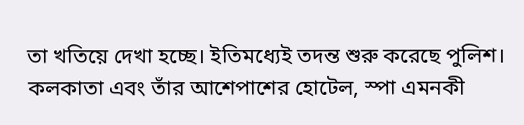তা খতিয়ে দেখা হচ্ছে। ইতিমধ্যেই তদন্ত শুরু করেছে পুলিশ। কলকাতা এবং তাঁর আশেপাশের হোটেল, স্পা এমনকী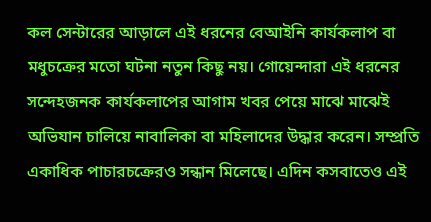কল সেন্টারের আড়ালে এই ধরনের বেআইনি কার্যকলাপ বা মধুচক্রের মতো ঘটনা নতুন কিছু নয়। গোয়েন্দারা এই ধরনের সন্দেহজনক কার্যকলাপের আগাম খবর পেয়ে মাঝে মাঝেই অভিযান চালিয়ে নাবালিকা বা মহিলাদের উদ্ধার করেন। সম্প্রতি একাধিক পাচারচক্রেরও সন্ধান মিলেছে। এদিন কসবাতেও এই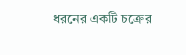ধরনের একটি চক্রের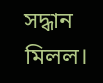সদ্ধান মিলল।